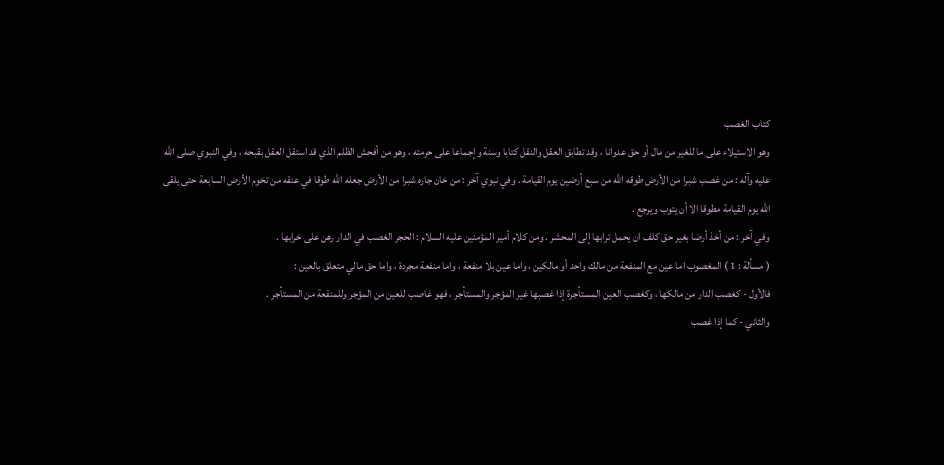كتاب الغصب
وهو الاستيلاء على ما للغير من مال أو حق عدوانا ، وقد تطابق العقل والنقل كتابا وسنة وإجماعا على حرمته ، وهو من أفحش الظلم الذي قد استقل العقل بقبحه ، وفي النبوي صلى الله عليه وآله : من غصب شبرا من الأرض طوقه الله من سبع أرضين يوم القيامة . وفي نبوي آخر : من خان جاره شبرا من الأرض جعله الله طوقا في عنقه من تخوم الأرض السابعة حتى يلقى الله يوم القيامة مطوقا الا أن يتوب ويرجع .
وفي آخر : من أخذ أرضا بغير حق كلف ان يحمل ترابها إلى المحشر . ومن كلام أمير المؤمنين عليه السلام : الحجر الغصب في الدار رهن على خرابها .
( مسألة : 1 ) المغصوب اما عين مع المنفعة من مالك واحد أو مالكين ، واما عين بلا منفعة ، واما منفعة مجردة ، واما حق مالي متعلق بالعين :
فالأول - كغصب الدار من مالكها ، وكغصب العين المستأجرة إذا غصبها غير المؤجر والمستأجر ، فهو غاصب للعين من المؤجر وللمنفعة من المستأجر .
والثاني - كما إذا غصب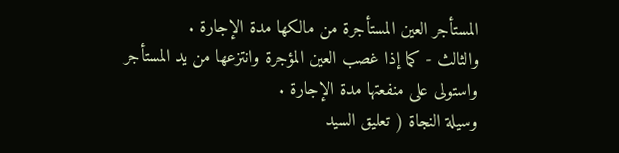المستأجر العين المستأجرة من مالكها مدة الإجارة .
والثالث - كما إذا غصب العين المؤجرة وانتزعها من يد المستأجر واستولى على منفعتها مدة الإجارة .
وسيلة النجاة ( تعليق السيد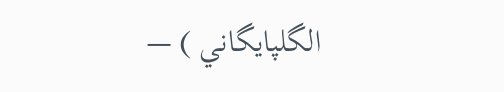الگلپايگاني ) —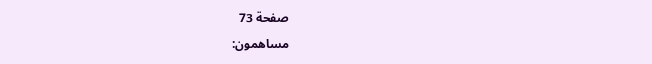صفحة 73
مساهمون: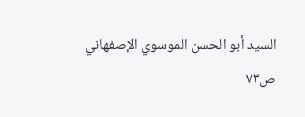السيد أبو الحسن الموسوي الإصفهاني
ص٧٣